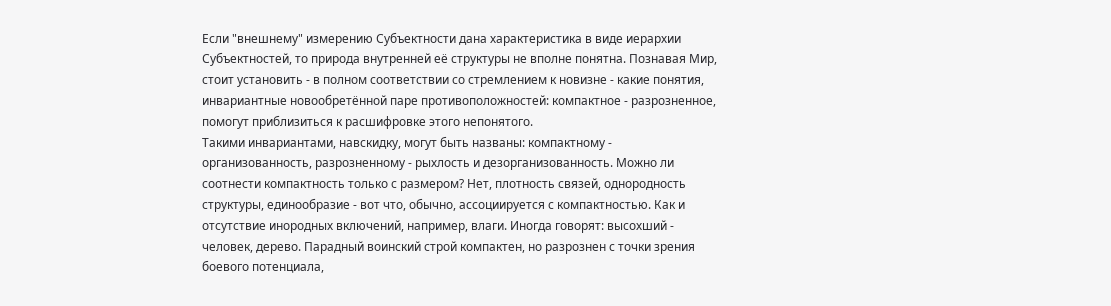Если "внешнему" измерению Субъектности дана характеристика в виде иерархии Субъектностей, то природа внутренней её структуры не вполне понятна. Познавая Мир, стоит установить - в полном соответствии со стремлением к новизне - какие понятия, инвариантные новообретённой паре противоположностей: компактное - разрозненное, помогут приблизиться к расшифровке этого непонятого.
Такими инвариантами, навскидку, могут быть названы: компактному - организованность, разрозненному - рыхлость и дезорганизованность. Можно ли соотнести компактность только с размером? Нет, плотность связей, однородность структуры, единообразие - вот что, обычно, ассоциируется с компактностью. Как и отсутствие инородных включений, например, влаги. Иногда говорят: высохший - человек, дерево. Парадный воинский строй компактен, но разрознен с точки зрения боевого потенциала,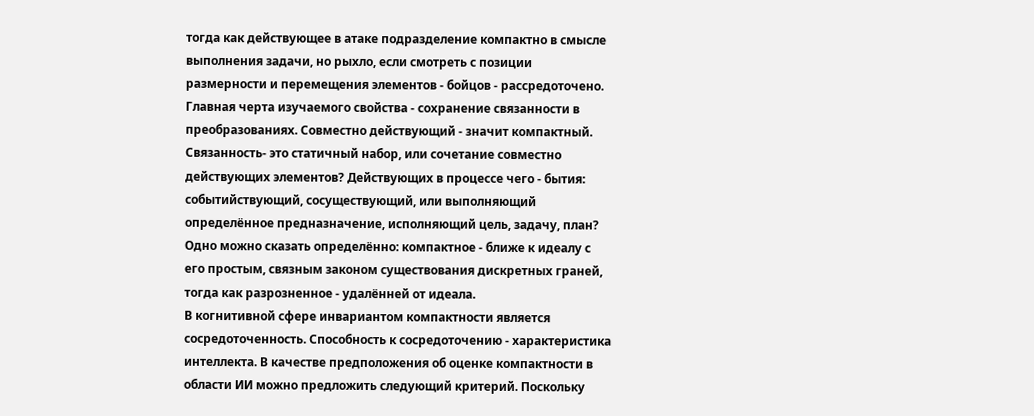тогда как действующее в атаке подразделение компактно в смысле выполнения задачи, но рыхло, если смотреть с позиции размерности и перемещения элементов - бойцов - рассредоточено. Главная черта изучаемого свойства - сохранение связанности в преобразованиях. Совместно действующий - значит компактный. Связанность- это статичный набор, или сочетание совместно действующих элементов? Действующих в процессе чего - бытия: событийствующий, сосуществующий, или выполняющий определённое предназначение, исполняющий цель, задачу, план?
Одно можно сказать определённо: компактное - ближе к идеалу с его простым, связным законом существования дискретных граней, тогда как разрозненное - удалённей от идеала.
В когнитивной сфере инвариантом компактности является сосредоточенность. Способность к сосредоточению - характеристика интеллекта. В качестве предположения об оценке компактности в области ИИ можно предложить следующий критерий. Поскольку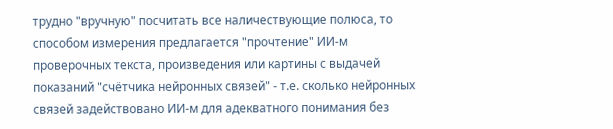трудно "вручную" посчитать все наличествующие полюса, то способом измерения предлагается "прочтение" ИИ-м проверочных текста, произведения или картины с выдачей показаний "счётчика нейронных связей" - т.е. сколько нейронных связей задействовано ИИ-м для адекватного понимания без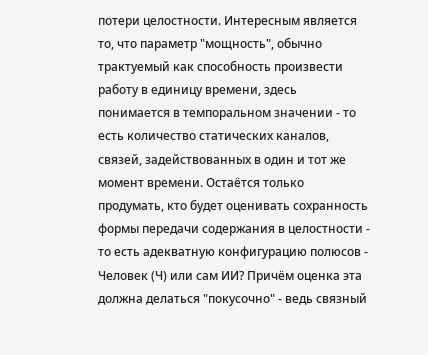потери целостности. Интересным является то, что параметр "мощность", обычно трактуемый как способность произвести работу в единицу времени, здесь понимается в темпоральном значении - то есть количество статических каналов, связей, задействованных в один и тот же момент времени. Остаётся только продумать, кто будет оценивать сохранность формы передачи содержания в целостности - то есть адекватную конфигурацию полюсов - Человек (Ч) или сам ИИ? Причём оценка эта должна делаться "покусочно" - ведь связный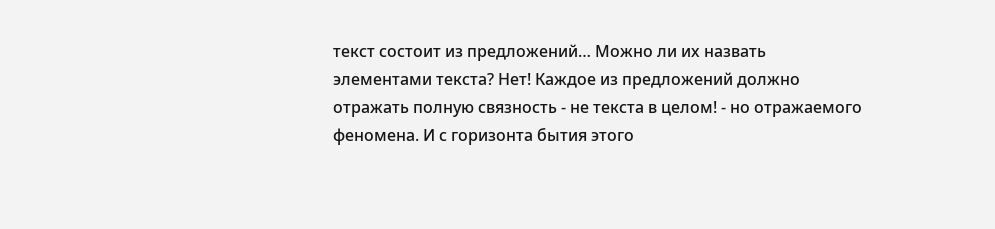текст состоит из предложений… Можно ли их назвать элементами текста? Нет! Каждое из предложений должно отражать полную связность - не текста в целом! - но отражаемого феномена. И с горизонта бытия этого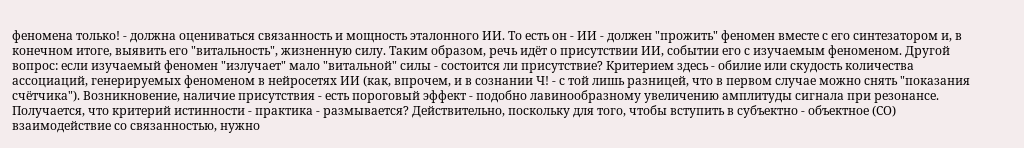феномена только! - должна оцениваться связанность и мощность эталонного ИИ. То есть он - ИИ - должен "прожить" феномен вместе с его синтезатором и, в конечном итоге, выявить его "витальность", жизненную силу. Таким образом, речь идёт о присутствии ИИ, событии его с изучаемым феноменом. Другой вопрос: если изучаемый феномен "излучает" мало "витальной" силы - состоится ли присутствие? Критерием здесь - обилие или скудость количества ассоциаций, генерируемых феноменом в нейросетях ИИ (как, впрочем, и в сознании Ч! - с той лишь разницей, что в первом случае можно снять "показания счётчика"). Возникновение, наличие присутствия - есть пороговый эффект - подобно лавинообразному увеличению амплитуды сигнала при резонансе. Получается, что критерий истинности - практика - размывается? Действительно, поскольку для того, чтобы вступить в субъектно - объектное (СО) взаимодействие со связанностью, нужно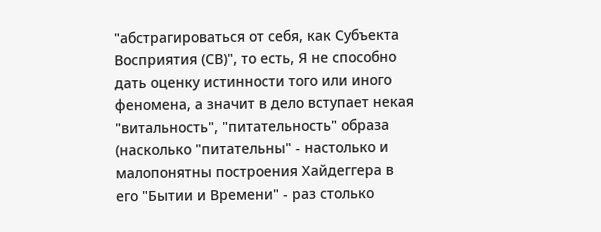"абстрагироваться от себя, как Субъекта Восприятия (СВ)", то есть, Я не способно дать оценку истинности того или иного феномена, а значит в дело вступает некая "витальность", "питательность" образа (насколько "питательны" - настолько и малопонятны построения Хайдеггера в его "Бытии и Времени" - раз столько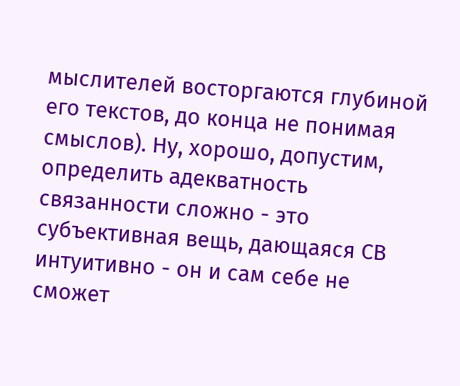мыслителей восторгаются глубиной его текстов, до конца не понимая смыслов). Ну, хорошо, допустим, определить адекватность связанности сложно - это субъективная вещь, дающаяся СВ интуитивно - он и сам себе не сможет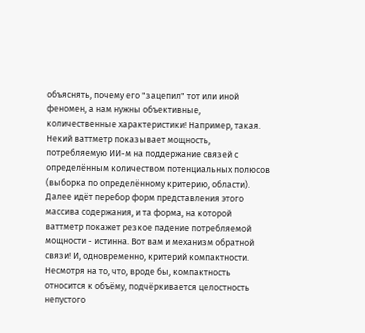объяснять, почему его "зацепил" тот или иной феномен, а нам нужны объективные, количественные характеристики! Например, такая. Некий ваттметр показывает мощность, потребляемую ИИ-м на поддержание связей с определённым количеством потенциальных полюсов (выборка по определённому критерию, области). Далее идёт перебор форм представления этого массива содержания, и та форма, на которой ваттметр покажет резкое падение потребляемой мощности - истинна. Вот вам и механизм обратной связи! И, одновременно, критерий компактности.
Несмотря на то, что, вроде бы, компактность относится к объёму, подчёркивается целостность непустого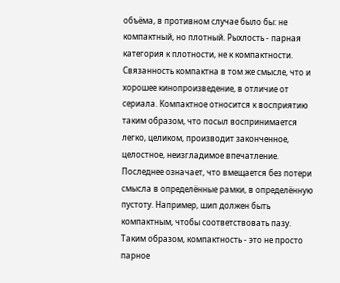объёма, в противном случае было бы: не компактный, но плотный. Рыхлость - парная категория к плотности, не к компактности. Связанность компактна в том же смысле, что и хорошее кинопроизведение, в отличие от сериала. Компактное относится к восприятию таким образом, что посыл воспринимается легко, целиком, производит законченное, целостное, неизгладимое впечатление. Последнее означает, что вмещается без потери смысла в определённые рамки, в определённую пустоту. Например, шип должен быть компактным, чтобы соответствовать пазу. Таким образом, компактность - это не просто парное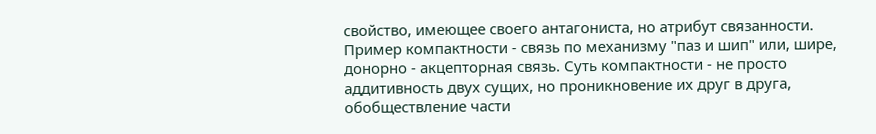свойство, имеющее своего антагониста, но атрибут связанности.
Пример компактности - связь по механизму "паз и шип" или, шире, донорно - акцепторная связь. Суть компактности - не просто аддитивность двух сущих, но проникновение их друг в друга, обобществление части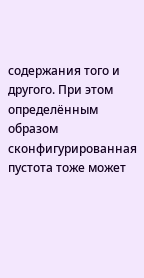содержания того и другого. При этом определённым образом сконфигурированная пустота тоже может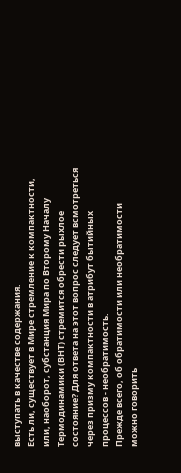выступать в качестве содержания.
Есть ли, существует в Мире стремление к компактности, или, наоборот, субстанция Мира по Второму Началу Термодинамики (ВНТ) стремится обрести рыхлое состояние? Для ответа на этот вопрос следует всмотреться через призму компактности в атрибут бытийных процессов - необратимость.
Прежде всего, об обратимости или необратимости можно говорить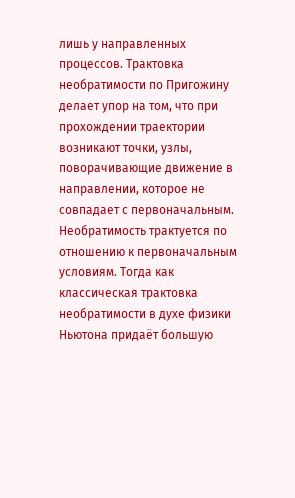лишь у направленных процессов. Трактовка необратимости по Пригожину делает упор на том, что при прохождении траектории возникают точки, узлы, поворачивающие движение в направлении, которое не совпадает с первоначальным. Необратимость трактуется по отношению к первоначальным условиям. Тогда как классическая трактовка необратимости в духе физики Ньютона придаёт большую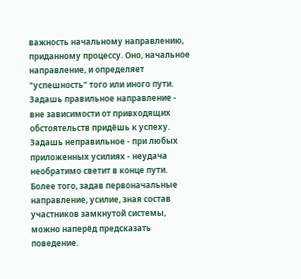важность начальному направлению, приданному процессу. Оно, начальное направление, и определяет "успешность" того или иного пути. Задашь правильное направление - вне зависимости от привходящих обстоятельств придёшь к успеху. Задашь неправильное - при любых приложенных усилиях - неудача необратимо светит в конце пути. Более того, задав первоначальные направление, усилие, зная состав участников замкнутой системы, можно наперёд предсказать поведение.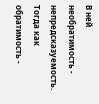В ней необратимость - непредсказуемость. Тогда как обратимость -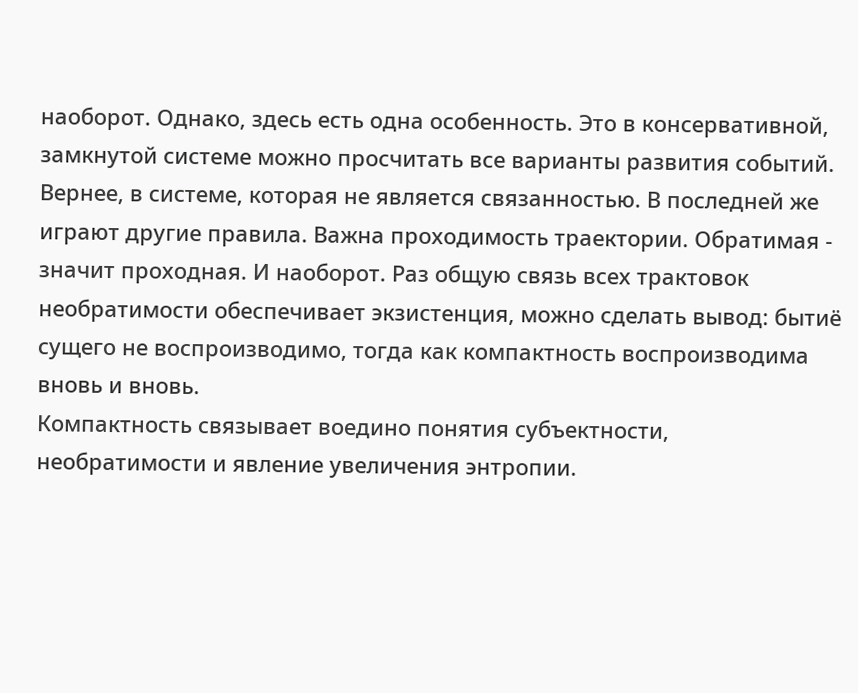наоборот. Однако, здесь есть одна особенность. Это в консервативной, замкнутой системе можно просчитать все варианты развития событий. Вернее, в системе, которая не является связанностью. В последней же играют другие правила. Важна проходимость траектории. Обратимая - значит проходная. И наоборот. Раз общую связь всех трактовок необратимости обеспечивает экзистенция, можно сделать вывод: бытиё сущего не воспроизводимо, тогда как компактность воспроизводима вновь и вновь.
Компактность связывает воедино понятия субъектности, необратимости и явление увеличения энтропии.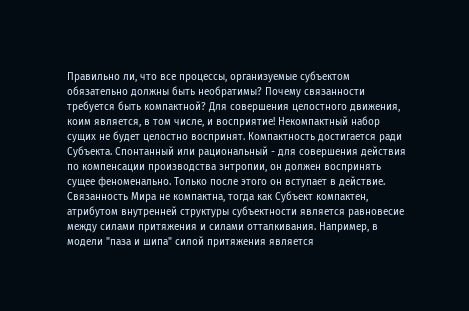Правильно ли, что все процессы, организуемые субъектом обязательно должны быть необратимы? Почему связанности требуется быть компактной? Для совершения целостного движения, коим является, в том числе, и восприятие! Некомпактный набор сущих не будет целостно воспринят. Компактность достигается ради Субъекта. Спонтанный или рациональный - для совершения действия по компенсации производства энтропии, он должен воспринять сущее феноменально. Только после этого он вступает в действие.
Связанность Мира не компактна, тогда как Субъект компактен, атрибутом внутренней структуры субъектности является равновесие между силами притяжения и силами отталкивания. Например, в модели "паза и шипа" силой притяжения является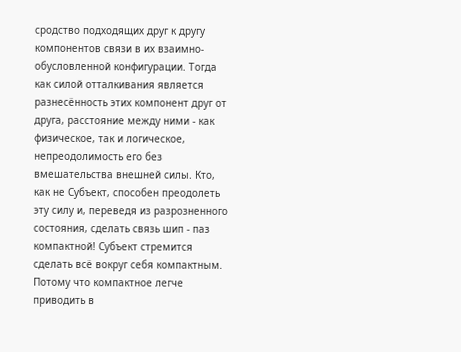сродство подходящих друг к другу компонентов связи в их взаимно-обусловленной конфигурации. Тогда как силой отталкивания является разнесённость этих компонент друг от друга, расстояние между ними - как физическое, так и логическое, непреодолимость его без вмешательства внешней силы. Кто, как не Субъект, способен преодолеть эту силу и, переведя из разрозненного состояния, сделать связь шип - паз компактной! Субъект стремится сделать всё вокруг себя компактным. Потому что компактное легче приводить в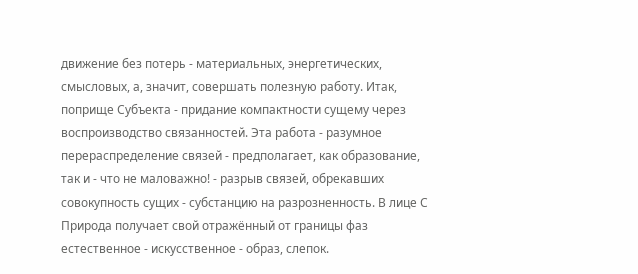движение без потерь - материальных, энергетических, смысловых, а, значит, совершать полезную работу. Итак, поприще Субъекта - придание компактности сущему через воспроизводство связанностей. Эта работа - разумное перераспределение связей - предполагает, как образование, так и - что не маловажно! - разрыв связей, обрекавших совокупность сущих - субстанцию на разрозненность. В лице С Природа получает свой отражённый от границы фаз естественное - искусственное - образ, слепок.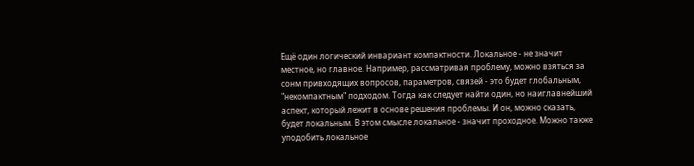Ещё один логический инвариант компактности. Локальное - не значит местное, но главное. Например, рассматривая проблему, можно взяться за сонм привходящих вопросов, параметров, связей - это будет глобальным, "некомпактным" подходом. Тогда как следует найти один, но наиглавнейший аспект, который лежит в основе решения проблемы. И он, можно сказать, будет локальным. В этом смысле локальное - значит проходное. Можно также уподобить локальное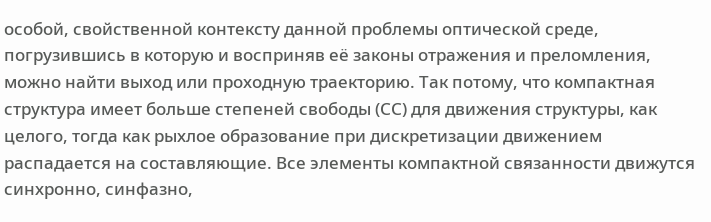особой, свойственной контексту данной проблемы оптической среде, погрузившись в которую и восприняв её законы отражения и преломления, можно найти выход или проходную траекторию. Так потому, что компактная структура имеет больше степеней свободы (СС) для движения структуры, как целого, тогда как рыхлое образование при дискретизации движением распадается на составляющие. Все элементы компактной связанности движутся синхронно, синфазно,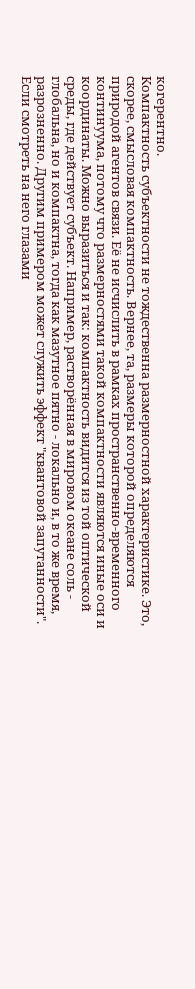когерентно.
Компактность субъектности не тождественна размерностной характеристике. Это, скорее, смысловая компактность. Вернее, та, размеры которой определяются природой агентов связи. Её не исчислить в рамках пространственно-временного континуума, потому что размерностями такой компактности являются иные оси и координаты. Можно выразиться и так: компактность видится из той оптической среды, где действует субъект. Например, растворённая в мировом океане соль - глобальна, но и компактна, тогда как мазутное пятно - локально и, в то же время, разрозненно. Другим примером может служить эффект "квантовой запутанности". Если смотреть на него глазами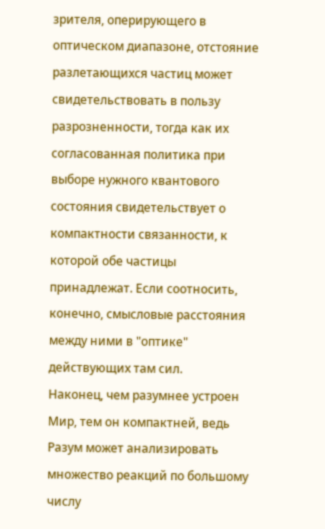зрителя, оперирующего в оптическом диапазоне, отстояние разлетающихся частиц может свидетельствовать в пользу разрозненности, тогда как их согласованная политика при выборе нужного квантового состояния свидетельствует о компактности связанности, к которой обе частицы принадлежат. Если соотносить, конечно, смысловые расстояния между ними в "оптике" действующих там сил.
Наконец, чем разумнее устроен Мир, тем он компактней, ведь Разум может анализировать множество реакций по большому числу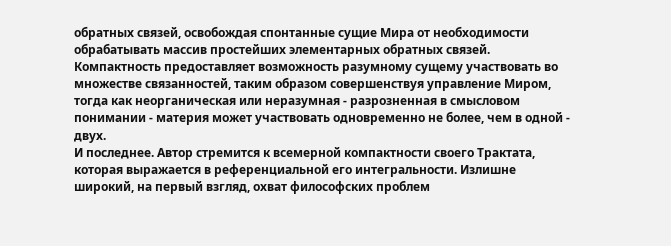обратных связей, освобождая спонтанные сущие Мира от необходимости обрабатывать массив простейших элементарных обратных связей. Компактность предоставляет возможность разумному сущему участвовать во множестве связанностей, таким образом совершенствуя управление Миром, тогда как неорганическая или неразумная - разрозненная в смысловом понимании - материя может участвовать одновременно не более, чем в одной - двух.
И последнее. Автор стремится к всемерной компактности своего Трактата, которая выражается в референциальной его интегральности. Излишне широкий, на первый взгляд, охват философских проблем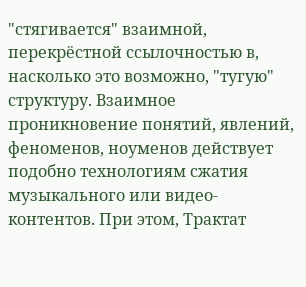"стягивается" взаимной, перекрёстной ссылочностью в, насколько это возможно, "тугую" структуру. Взаимное проникновение понятий, явлений, феноменов, ноуменов действует подобно технологиям сжатия музыкального или видео- контентов. При этом, Трактат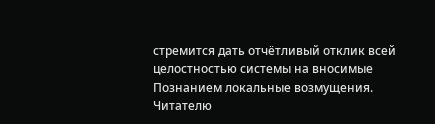стремится дать отчётливый отклик всей целостностью системы на вносимые Познанием локальные возмущения. Читателю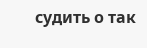судить о так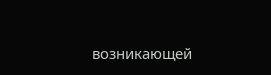возникающей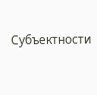Субъектности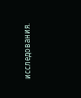исследования.